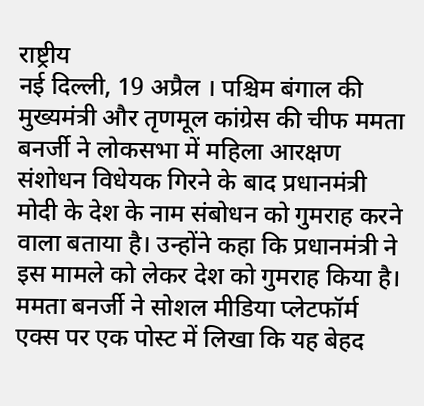राष्ट्रीय
नई दिल्ली, 19 अप्रैल । पश्चिम बंगाल की मुख्यमंत्री और तृणमूल कांग्रेस की चीफ ममता बनर्जी ने लोकसभा में महिला आरक्षण संशोधन विधेयक गिरने के बाद प्रधानमंत्री मोदी के देश के नाम संबोधन को गुमराह करने वाला बताया है। उन्होंने कहा कि प्रधानमंत्री ने इस मामले को लेकर देश को गुमराह किया है। ममता बनर्जी ने सोशल मीडिया प्लेटफॉर्म एक्स पर एक पोस्ट में लिखा कि यह बेहद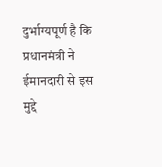दुर्भाग्यपूर्ण है कि प्रधानमंत्री ने ईमानदारी से इस मुद्दे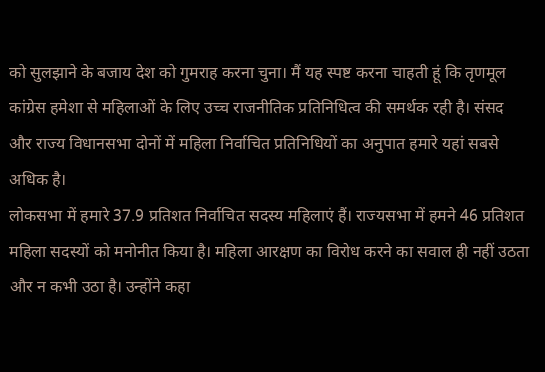को सुलझाने के बजाय देश को गुमराह करना चुना। मैं यह स्पष्ट करना चाहती हूं कि तृणमूल कांग्रेस हमेशा से महिलाओं के लिए उच्च राजनीतिक प्रतिनिधित्व की समर्थक रही है। संसद और राज्य विधानसभा दोनों में महिला निर्वाचित प्रतिनिधियों का अनुपात हमारे यहां सबसे अधिक है।
लोकसभा में हमारे 37.9 प्रतिशत निर्वाचित सदस्य महिलाएं हैं। राज्यसभा में हमने 46 प्रतिशत महिला सदस्यों को मनोनीत किया है। महिला आरक्षण का विरोध करने का सवाल ही नहीं उठता और न कभी उठा है। उन्होंने कहा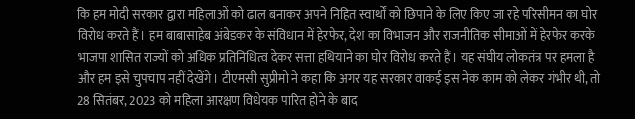कि हम मोदी सरकार द्वारा महिलाओं को ढाल बनाकर अपने निहित स्वार्थों को छिपाने के लिए किए जा रहे परिसीमन का घोर विरोध करते हैं। हम बाबासाहेब अंबेडकर के संविधान में हेरफेर, देश का विभाजन और राजनीतिक सीमाओं में हेरफेर करके भाजपा शासित राज्यों को अधिक प्रतिनिधित्व देकर सत्ता हथियाने का घोर विरोध करते हैं। यह संघीय लोकतंत्र पर हमला है और हम इसे चुपचाप नहीं देखेंगे। टीएमसी सुप्रीमो ने कहा कि अगर यह सरकार वाकई इस नेक काम को लेकर गंभीर थी, तो 28 सितंबर, 2023 को महिला आरक्षण विधेयक पारित होने के बाद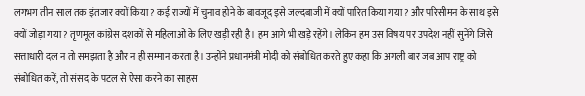लगभग तीन साल तक इंतजार क्यों किया? कई राज्यों में चुनाव होने के बावजूद इसे जल्दबाजी में क्यों पारित किया गया? और परिसीमन के साथ इसे क्यों जोड़ा गया? तृणमूल कांग्रेस दशकों से महिलाओं के लिए खड़ी रही है। हम आगे भी खड़े रहेंगे। लेकिन हम उस विषय पर उपदेश नहीं सुनेंगे जिसे सत्ताधारी दल न तो समझता है और न ही सम्मान करता है। उन्होंने प्रधानमंत्री मोदी को संबोधित करते हुए कहा कि अगली बार जब आप राष्ट्र को संबोधित करें, तो संसद के पटल से ऐसा करने का साहस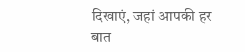दिखाएं, जहां आपकी हर बात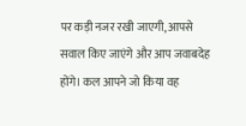पर कड़ी नजर रखी जाएगी, आपसे सवाल किए जाएंगे और आप जवाबदेह होंगे। कल आपने जो किया वह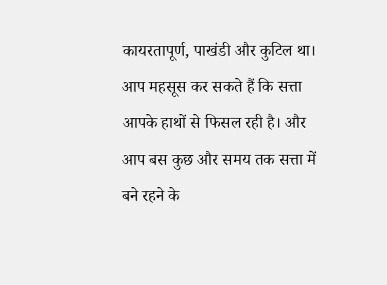कायरतापूर्ण, पाखंडी और कुटिल था। आप महसूस कर सकते हैं कि सत्ता आपके हाथों से फिसल रही है। और आप बस कुछ और समय तक सत्ता में बने रहने के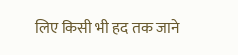लिए किसी भी हद तक जाने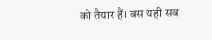को तैयार हैं। बस यही सब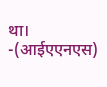था। -(आईएएनएस)